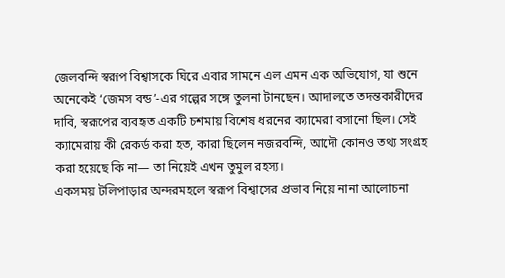জেলবন্দি স্বরূপ বিশ্বাসকে ঘিরে এবার সামনে এল এমন এক অভিযোগ, যা শুনে অনেকেই ‘জেমস বন্ড’-এর গল্পের সঙ্গে তুলনা টানছেন। আদালতে তদন্তকারীদের দাবি, স্বরূপের ব্যবহৃত একটি চশমায় বিশেষ ধরনের ক্যামেরা বসানো ছিল। সেই ক্যামেরায় কী রেকর্ড করা হত, কারা ছিলেন নজরবন্দি, আদৌ কোনও তথ্য সংগ্রহ করা হয়েছে কি না— তা নিয়েই এখন তুমুল রহস্য।
একসময় টলিপাড়ার অন্দরমহলে স্বরূপ বিশ্বাসের প্রভাব নিয়ে নানা আলোচনা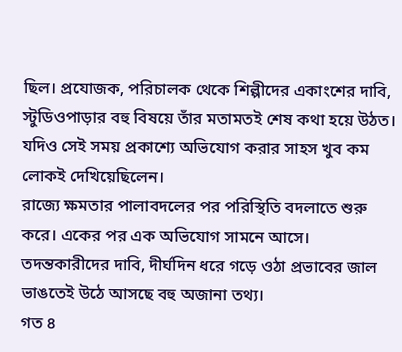ছিল। প্রযোজক, পরিচালক থেকে শিল্পীদের একাংশের দাবি, স্টুডিওপাড়ার বহু বিষয়ে তাঁর মতামতই শেষ কথা হয়ে উঠত। যদিও সেই সময় প্রকাশ্যে অভিযোগ করার সাহস খুব কম লোকই দেখিয়েছিলেন।
রাজ্যে ক্ষমতার পালাবদলের পর পরিস্থিতি বদলাতে শুরু করে। একের পর এক অভিযোগ সামনে আসে। তদন্তকারীদের দাবি, দীর্ঘদিন ধরে গড়ে ওঠা প্রভাবের জাল ভাঙতেই উঠে আসছে বহু অজানা তথ্য।
গত ৪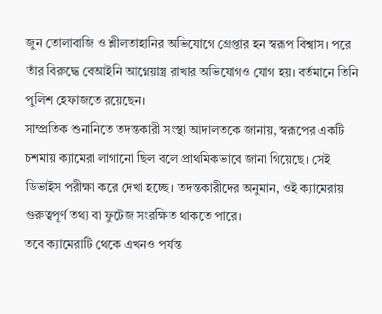জুন তোলাবাজি ও শ্লীলতাহানির অভিযোগে গ্রেপ্তার হন স্বরূপ বিশ্বাস। পরে তাঁর বিরুদ্ধে বেআইনি আগ্নেয়াস্ত্র রাখার অভিযোগও যোগ হয়। বর্তমানে তিনি পুলিশ হেফাজতে রয়েছেন।
সাম্প্রতিক শুনানিতে তদন্তকারী সংস্থা আদালতকে জানায়, স্বরূপের একটি চশমায় ক্যামেরা লাগানো ছিল বলে প্রাথমিকভাবে জানা গিয়েছে। সেই ডিভাইস পরীক্ষা করে দেখা হচ্ছে। তদন্তকারীদের অনুমান, ওই ক্যামেরায় গুরুত্বপূর্ণ তথ্য বা ফুটেজ সংরক্ষিত থাকতে পারে।
তবে ক্যামেরাটি থেকে এখনও পর্যন্ত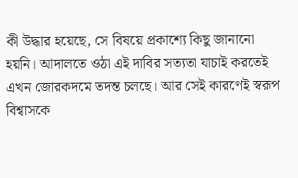কী উদ্ধার হয়েছে, সে বিষয়ে প্রকাশ্যে কিছু জানানো হয়নি। আদালতে ওঠা এই দাবির সত্যতা যাচাই করতেই এখন জোরকদমে তদন্ত চলছে। আর সেই কারণেই স্বরূপ বিশ্বাসকে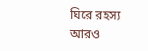ঘিরে রহস্য আরও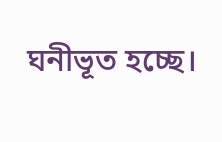ঘনীভূত হচ্ছে।